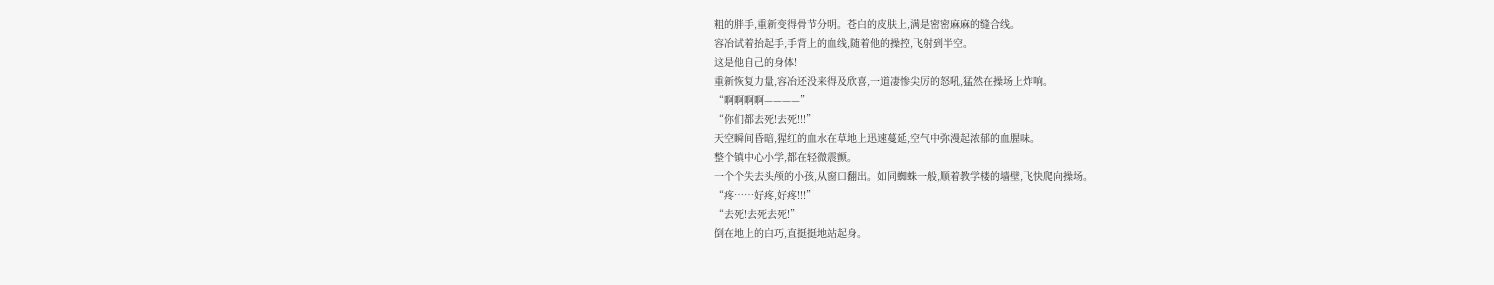粗的胖手,重新变得骨节分明。苍白的皮肤上,满是密密麻麻的缝合线。
容冶试着抬起手,手背上的血线,随着他的操控,飞射到半空。
这是他自己的身体!
重新恢复力量,容冶还没来得及欣喜,一道凄惨尖厉的怒吼,猛然在操场上炸响。
“啊啊啊啊————”
“你们都去死!去死!!!”
天空瞬间昏暗,猩红的血水在草地上迅速蔓延,空气中弥漫起浓郁的血腥味。
整个镇中心小学,都在轻微震颤。
一个个失去头颅的小孩,从窗口翻出。如同蜘蛛一般,顺着教学楼的墙壁,飞快爬向操场。
“疼……好疼,好疼!!!”
“去死!去死去死!”
倒在地上的白巧,直挺挺地站起身。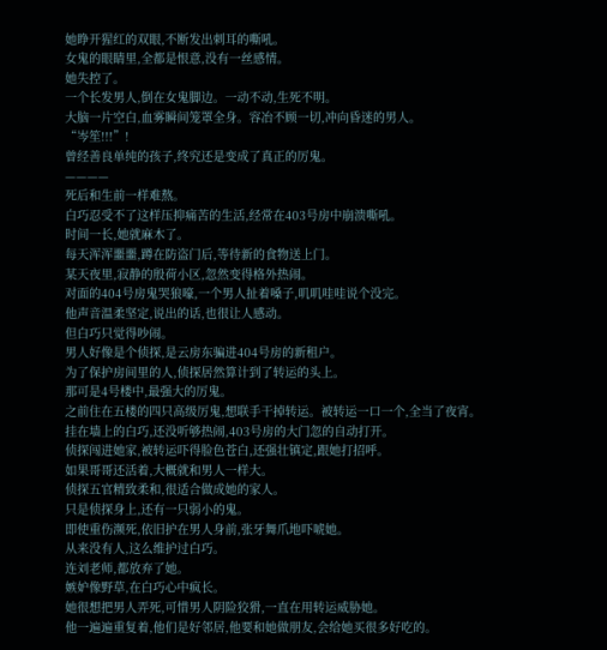她睁开猩红的双眼,不断发出刺耳的嘶吼。
女鬼的眼睛里,全都是恨意,没有一丝感情。
她失控了。
一个长发男人,倒在女鬼脚边。一动不动,生死不明。
大脑一片空白,血雾瞬间笼罩全身。容冶不顾一切,冲向昏迷的男人。
“岑笙!!!”!
曾经善良单纯的孩子,终究还是变成了真正的厉鬼。
————
死后和生前一样难熬。
白巧忍受不了这样压抑痛苦的生活,经常在403号房中崩溃嘶吼。
时间一长,她就麻木了。
每天浑浑噩噩,蹲在防盗门后,等待新的食物送上门。
某天夜里,寂静的殷荷小区,忽然变得格外热闹。
对面的404号房鬼哭狼嚎,一个男人扯着嗓子,叽叽哇哇说个没完。
他声音温柔坚定,说出的话,也很让人感动。
但白巧只觉得吵闹。
男人好像是个侦探,是云房东骗进404号房的新租户。
为了保护房间里的人,侦探居然算计到了转运的头上。
那可是4号楼中,最强大的厉鬼。
之前住在五楼的四只高级厉鬼,想联手干掉转运。被转运一口一个,全当了夜宵。
挂在墙上的白巧,还没听够热闹,403号房的大门忽的自动打开。
侦探闯进她家,被转运吓得脸色苍白,还强壮镇定,跟她打招呼。
如果哥哥还活着,大概就和男人一样大。
侦探五官精致柔和,很适合做成她的家人。
只是侦探身上,还有一只弱小的鬼。
即使重伤濒死,依旧护在男人身前,张牙舞爪地吓唬她。
从来没有人,这么维护过白巧。
连刘老师,都放弃了她。
嫉妒像野草,在白巧心中疯长。
她很想把男人弄死,可惜男人阴险狡猾,一直在用转运威胁她。
他一遍遍重复着,他们是好邻居,他要和她做朋友,会给她买很多好吃的。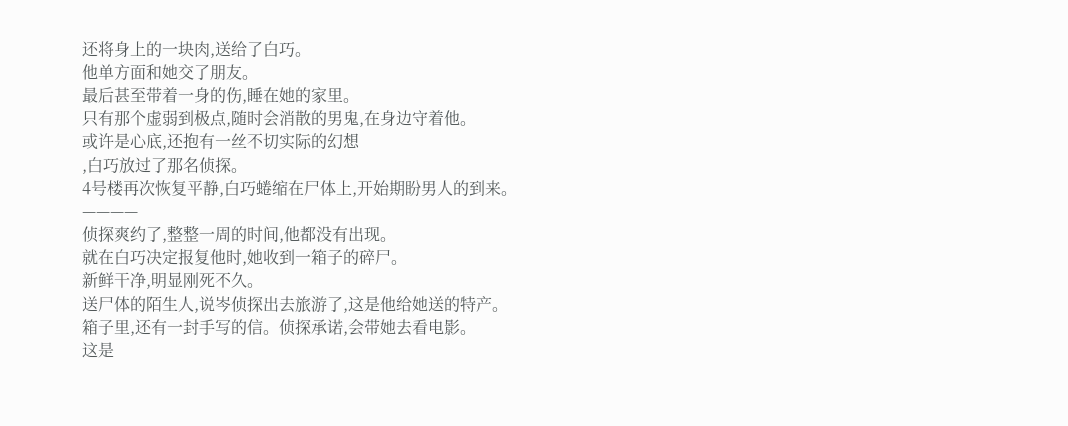还将身上的一块肉,送给了白巧。
他单方面和她交了朋友。
最后甚至带着一身的伤,睡在她的家里。
只有那个虚弱到极点,随时会消散的男鬼,在身边守着他。
或许是心底,还抱有一丝不切实际的幻想
,白巧放过了那名侦探。
4号楼再次恢复平静,白巧蜷缩在尸体上,开始期盼男人的到来。
————
侦探爽约了,整整一周的时间,他都没有出现。
就在白巧决定报复他时,她收到一箱子的碎尸。
新鲜干净,明显刚死不久。
送尸体的陌生人,说岑侦探出去旅游了,这是他给她送的特产。
箱子里,还有一封手写的信。侦探承诺,会带她去看电影。
这是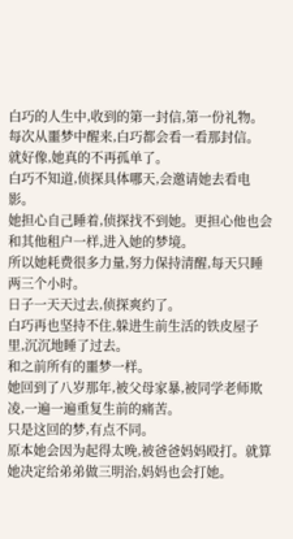白巧的人生中,收到的第一封信,第一份礼物。
每次从噩梦中醒来,白巧都会看一看那封信。
就好像,她真的不再孤单了。
白巧不知道,侦探具体哪天,会邀请她去看电影。
她担心自己睡着,侦探找不到她。更担心他也会和其他租户一样,进入她的梦境。
所以她耗费很多力量,努力保持清醒,每天只睡两三个小时。
日子一天天过去,侦探爽约了。
白巧再也坚持不住,躲进生前生活的铁皮屋子里,沉沉地睡了过去。
和之前所有的噩梦一样。
她回到了八岁那年,被父母家暴,被同学老师欺凌,一遍一遍重复生前的痛苦。
只是这回的梦,有点不同。
原本她会因为起得太晚,被爸爸妈妈殴打。就算她决定给弟弟做三明治,妈妈也会打她。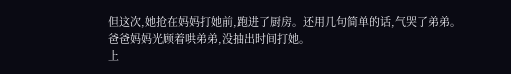但这次,她抢在妈妈打她前,跑进了厨房。还用几句简单的话,气哭了弟弟。
爸爸妈妈光顾着哄弟弟,没抽出时间打她。
上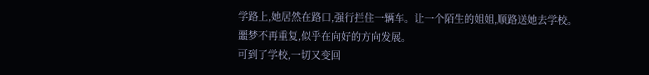学路上,她居然在路口,强行拦住一辆车。让一个陌生的姐姐,顺路送她去学校。
噩梦不再重复,似乎在向好的方向发展。
可到了学校,一切又变回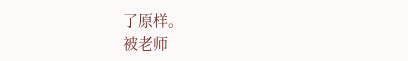了原样。
被老师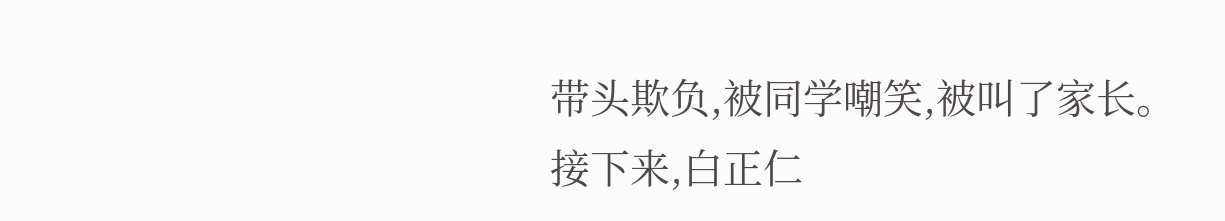带头欺负,被同学嘲笑,被叫了家长。
接下来,白正仁